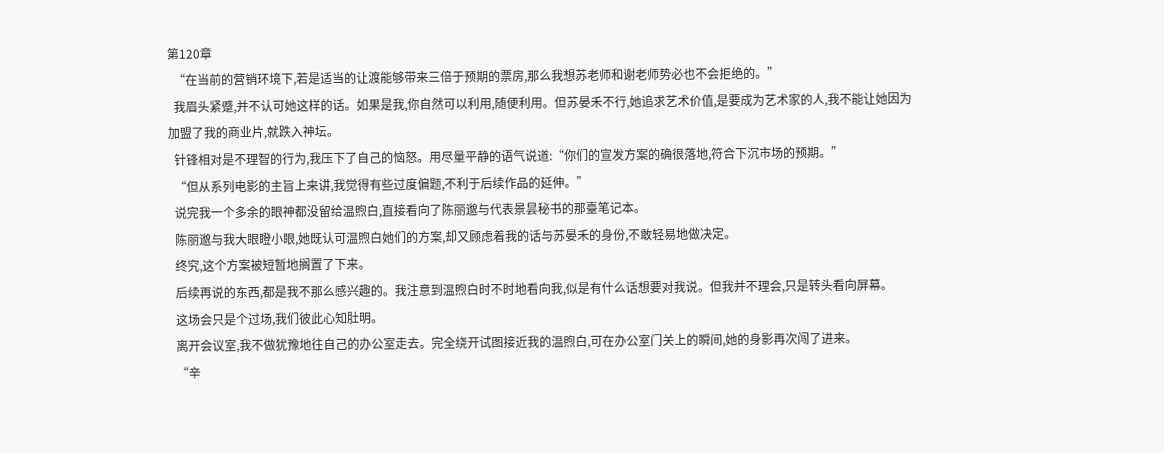第120章
  “在当前的营销环境下,若是适当的让渡能够带来三倍于预期的票房,那么我想苏老师和谢老师势必也不会拒绝的。”
  我眉头紧蹙,并不认可她这样的话。如果是我,你自然可以利用,随便利用。但苏晏禾不行,她追求艺术价值,是要成为艺术家的人,我不能让她因为加盟了我的商业片,就跌入神坛。
  针锋相对是不理智的行为,我压下了自己的恼怒。用尽量平静的语气说道:“你们的宣发方案的确很落地,符合下沉市场的预期。”
  “但从系列电影的主旨上来讲,我觉得有些过度偏题,不利于后续作品的延伸。”
  说完我一个多余的眼神都没留给温煦白,直接看向了陈丽邈与代表景昙秘书的那臺笔记本。
  陈丽邈与我大眼瞪小眼,她既认可温煦白她们的方案,却又顾虑着我的话与苏晏禾的身份,不敢轻易地做决定。
  终究,这个方案被短暂地搁置了下来。
  后续再说的东西,都是我不那么感兴趣的。我注意到温煦白时不时地看向我,似是有什么话想要对我说。但我并不理会,只是转头看向屏幕。
  这场会只是个过场,我们彼此心知肚明。
  离开会议室,我不做犹豫地往自己的办公室走去。完全绕开试图接近我的温煦白,可在办公室门关上的瞬间,她的身影再次闯了进来。
  “辛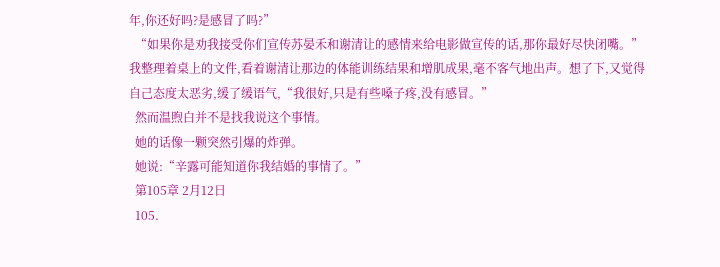年,你还好吗?是感冒了吗?”
  “如果你是劝我接受你们宣传苏晏禾和谢清让的感情来给电影做宣传的话,那你最好尽快闭嘴。”我整理着桌上的文件,看着谢清让那边的体能训练结果和增肌成果,毫不客气地出声。想了下,又觉得自己态度太恶劣,缓了缓语气,“我很好,只是有些嗓子疼,没有感冒。”
  然而温煦白并不是找我说这个事情。
  她的话像一颗突然引爆的炸弹。
  她说:“辛露可能知道你我结婚的事情了。”
  第105章 2月12日
  105.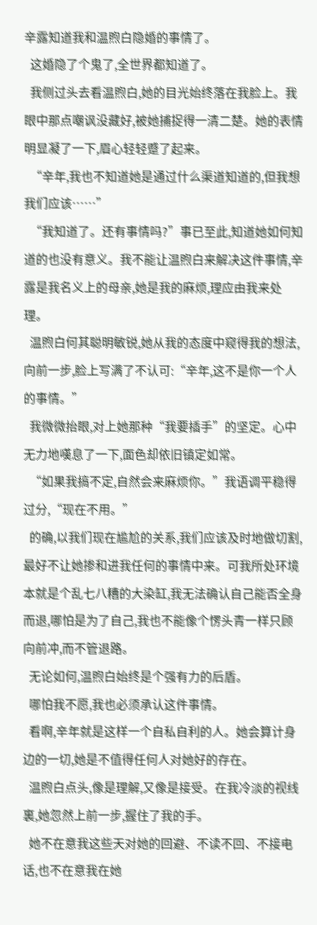辛露知道我和温煦白隐婚的事情了。
  这婚隐了个鬼了,全世界都知道了。
  我侧过头去看温煦白,她的目光始终落在我脸上。我眼中那点嘲讽没藏好,被她捕捉得一清二楚。她的表情明显凝了一下,眉心轻轻蹙了起来。
  “辛年,我也不知道她是通过什么渠道知道的,但我想我们应该……”
  “我知道了。还有事情吗?”事已至此,知道她如何知道的也没有意义。我不能让温煦白来解决这件事情,辛露是我名义上的母亲,她是我的麻烦,理应由我来处理。
  温煦白何其聪明敏锐,她从我的态度中窥得我的想法,向前一步,脸上写满了不认可:“辛年,这不是你一个人的事情。”
  我微微抬眼,对上她那种“我要插手”的坚定。心中无力地嘆息了一下,面色却依旧镇定如常。
  “如果我搞不定,自然会来麻烦你。”我语调平稳得过分,“现在不用。”
  的确,以我们现在尴尬的关系,我们应该及时地做切割,最好不让她掺和进我任何的事情中来。可我所处环境本就是个乱七八糟的大染缸,我无法确认自己能否全身而退,哪怕是为了自己,我也不能像个愣头青一样只顾向前冲,而不管退路。
  无论如何,温煦白始终是个强有力的后盾。
  哪怕我不愿,我也必须承认这件事情。
  看啊,辛年就是这样一个自私自利的人。她会算计身边的一切,她是不值得任何人对她好的存在。
  温煦白点头,像是理解,又像是接受。在我冷淡的视线裏,她忽然上前一步,握住了我的手。
  她不在意我这些天对她的回避、不读不回、不接电话,也不在意我在她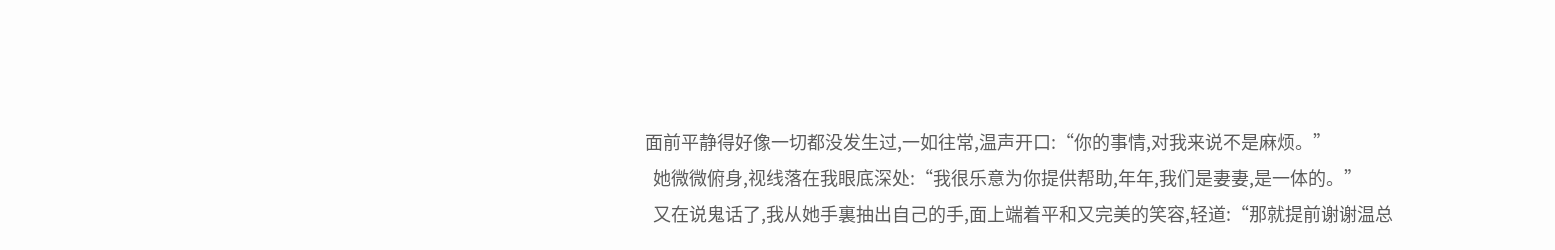面前平静得好像一切都没发生过,一如往常,温声开口:“你的事情,对我来说不是麻烦。”
  她微微俯身,视线落在我眼底深处:“我很乐意为你提供帮助,年年,我们是妻妻,是一体的。”
  又在说鬼话了,我从她手裏抽出自己的手,面上端着平和又完美的笑容,轻道:“那就提前谢谢温总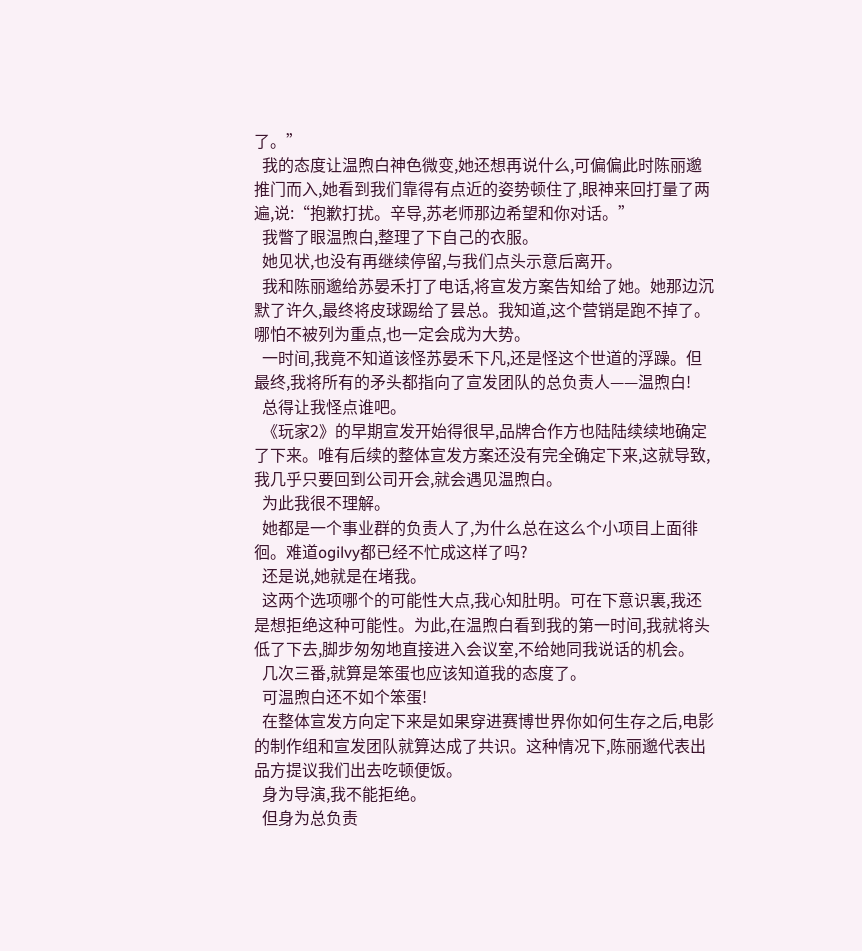了。”
  我的态度让温煦白神色微变,她还想再说什么,可偏偏此时陈丽邈推门而入,她看到我们靠得有点近的姿势顿住了,眼神来回打量了两遍,说:“抱歉打扰。辛导,苏老师那边希望和你对话。”
  我瞥了眼温煦白,整理了下自己的衣服。
  她见状,也没有再继续停留,与我们点头示意后离开。
  我和陈丽邈给苏晏禾打了电话,将宣发方案告知给了她。她那边沉默了许久,最终将皮球踢给了昙总。我知道,这个营销是跑不掉了。哪怕不被列为重点,也一定会成为大势。
  一时间,我竟不知道该怪苏晏禾下凡,还是怪这个世道的浮躁。但最终,我将所有的矛头都指向了宣发团队的总负责人——温煦白!
  总得让我怪点谁吧。
  《玩家2》的早期宣发开始得很早,品牌合作方也陆陆续续地确定了下来。唯有后续的整体宣发方案还没有完全确定下来,这就导致,我几乎只要回到公司开会,就会遇见温煦白。
  为此我很不理解。
  她都是一个事业群的负责人了,为什么总在这么个小项目上面徘徊。难道ogilvy都已经不忙成这样了吗?
  还是说,她就是在堵我。
  这两个选项哪个的可能性大点,我心知肚明。可在下意识裏,我还是想拒绝这种可能性。为此,在温煦白看到我的第一时间,我就将头低了下去,脚步匆匆地直接进入会议室,不给她同我说话的机会。
  几次三番,就算是笨蛋也应该知道我的态度了。
  可温煦白还不如个笨蛋!
  在整体宣发方向定下来是如果穿进赛博世界你如何生存之后,电影的制作组和宣发团队就算达成了共识。这种情况下,陈丽邈代表出品方提议我们出去吃顿便饭。
  身为导演,我不能拒绝。
  但身为总负责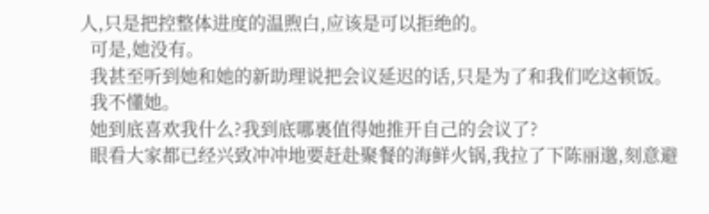人,只是把控整体进度的温煦白,应该是可以拒绝的。
  可是,她没有。
  我甚至听到她和她的新助理说把会议延迟的话,只是为了和我们吃这顿饭。
  我不懂她。
  她到底喜欢我什么?我到底哪裏值得她推开自己的会议了?
  眼看大家都已经兴致冲冲地要赶赴聚餐的海鲜火锅,我拉了下陈丽邈,刻意避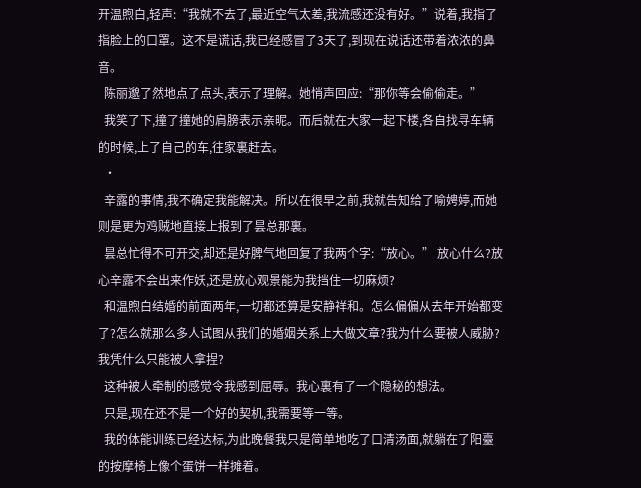开温煦白,轻声:“我就不去了,最近空气太差,我流感还没有好。”说着,我指了指脸上的口罩。这不是谎话,我已经感冒了3天了,到现在说话还带着浓浓的鼻音。
  陈丽邈了然地点了点头,表示了理解。她悄声回应:“那你等会偷偷走。”
  我笑了下,撞了撞她的肩膀表示亲昵。而后就在大家一起下楼,各自找寻车辆的时候,上了自己的车,往家裏赶去。
  ·
  辛露的事情,我不确定我能解决。所以在很早之前,我就告知给了喻娉婷,而她则是更为鸡贼地直接上报到了昙总那裏。
  昙总忙得不可开交,却还是好脾气地回复了我两个字:“放心。” 放心什么?放心辛露不会出来作妖,还是放心观景能为我挡住一切麻烦?
  和温煦白结婚的前面两年,一切都还算是安静祥和。怎么偏偏从去年开始都变了?怎么就那么多人试图从我们的婚姻关系上大做文章?我为什么要被人威胁?我凭什么只能被人拿捏?
  这种被人牵制的感觉令我感到屈辱。我心裏有了一个隐秘的想法。
  只是,现在还不是一个好的契机,我需要等一等。
  我的体能训练已经达标,为此晚餐我只是简单地吃了口清汤面,就躺在了阳臺的按摩椅上像个蛋饼一样摊着。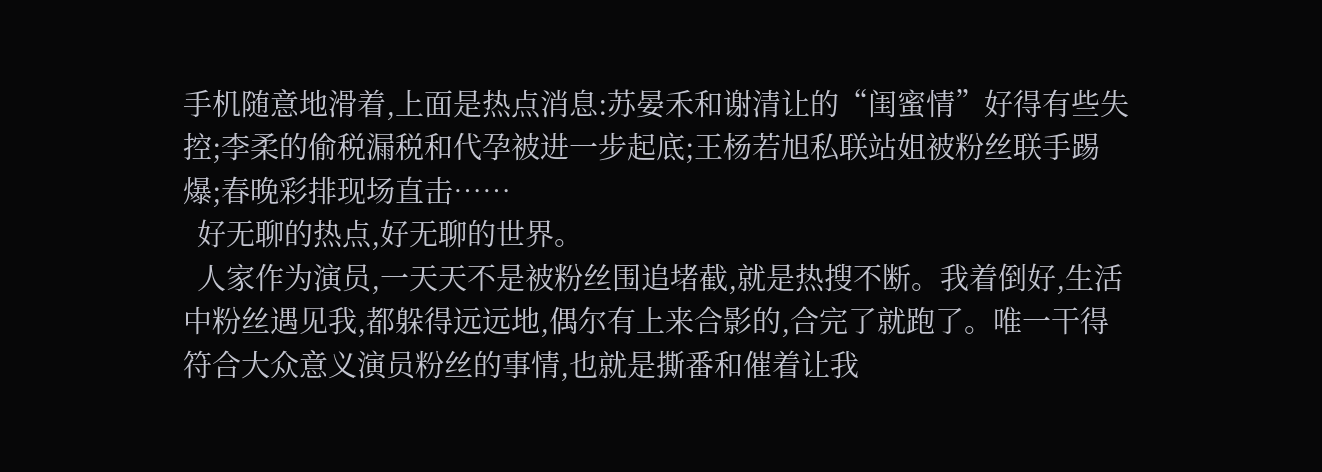手机随意地滑着,上面是热点消息:苏晏禾和谢清让的“闺蜜情”好得有些失控;李柔的偷税漏税和代孕被进一步起底;王杨若旭私联站姐被粉丝联手踢爆;春晚彩排现场直击……
  好无聊的热点,好无聊的世界。
  人家作为演员,一天天不是被粉丝围追堵截,就是热搜不断。我着倒好,生活中粉丝遇见我,都躲得远远地,偶尔有上来合影的,合完了就跑了。唯一干得符合大众意义演员粉丝的事情,也就是撕番和催着让我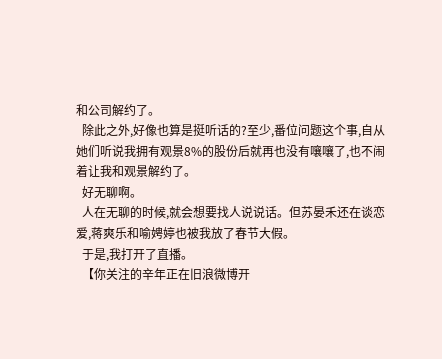和公司解约了。
  除此之外,好像也算是挺听话的?至少,番位问题这个事,自从她们听说我拥有观景8%的股份后就再也没有嚷嚷了,也不闹着让我和观景解约了。
  好无聊啊。
  人在无聊的时候,就会想要找人说说话。但苏晏禾还在谈恋爱,蒋爽乐和喻娉婷也被我放了春节大假。
  于是,我打开了直播。
  【你关注的辛年正在旧浪微博开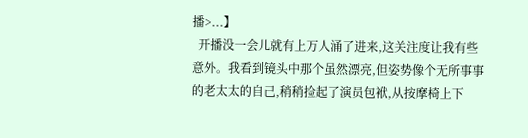播>...】
  开播没一会儿就有上万人涌了进来,这关注度让我有些意外。我看到镜头中那个虽然漂亮,但姿势像个无所事事的老太太的自己,稍稍捡起了演员包袱,从按摩椅上下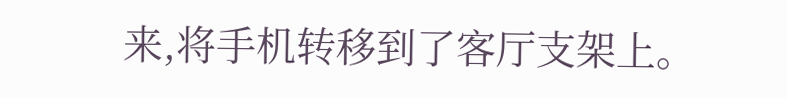来,将手机转移到了客厅支架上。